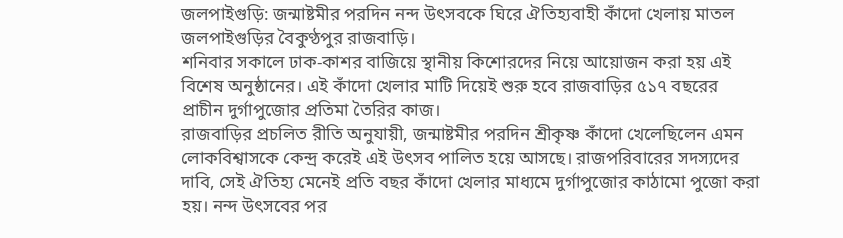জলপাইগুড়ি: জন্মাষ্টমীর পরদিন নন্দ উৎসবকে ঘিরে ঐতিহ্যবাহী কাঁদো খেলায় মাতল জলপাইগুড়ির বৈকুণ্ঠপুর রাজবাড়ি।
শনিবার সকালে ঢাক-কাশর বাজিয়ে স্থানীয় কিশোরদের নিয়ে আয়োজন করা হয় এই বিশেষ অনুষ্ঠানের। এই কাঁদো খেলার মাটি দিয়েই শুরু হবে রাজবাড়ির ৫১৭ বছরের প্রাচীন দুর্গাপুজোর প্রতিমা তৈরির কাজ।
রাজবাড়ির প্রচলিত রীতি অনুযায়ী, জন্মাষ্টমীর পরদিন শ্রীকৃষ্ণ কাঁদো খেলেছিলেন এমন লোকবিশ্বাসকে কেন্দ্র করেই এই উৎসব পালিত হয়ে আসছে। রাজপরিবারের সদস্যদের দাবি, সেই ঐতিহ্য মেনেই প্রতি বছর কাঁদো খেলার মাধ্যমে দুর্গাপুজোর কাঠামো পুজো করা হয়। নন্দ উৎসবের পর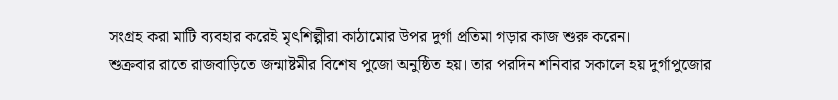সংগ্রহ করা মাটি ব্যবহার করেই মৃৎশিল্পীরা কাঠামোর উপর দুর্গা প্রতিমা গড়ার কাজ শুরু করেন।
শুক্রবার রাতে রাজবাড়িতে জন্মাষ্টমীর বিশেষ পুজো অনুষ্ঠিত হয়। তার পরদিন শনিবার সকালে হয় দুর্গাপুজোর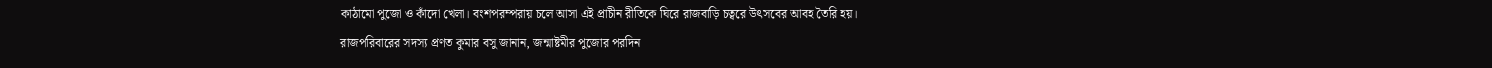কাঠামো পুজো ও কাঁদো খেলা। বংশপরম্পরায় চলে আসা এই প্রাচীন রীতিকে ঘিরে রাজবাড়ি চত্বরে উৎসবের আবহ তৈরি হয়।
রাজপরিবারের সদস্য প্রণত কুমার বসু জানান, জন্মাষ্টমীর পুজোর পরদিন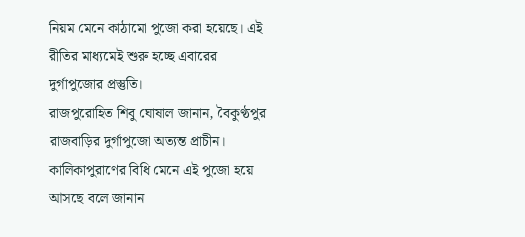নিয়ম মেনে কাঠামো পুজো করা হয়েছে। এই রীতির মাধ্যমেই শুরু হচ্ছে এবারের দুর্গাপুজোর প্রস্তুতি।
রাজপুরোহিত শিবু ঘোষাল জানান, বৈকুণ্ঠপুর রাজবাড়ির দুর্গাপুজো অত্যন্ত প্রাচীন। কালিকাপুরাণের বিধি মেনে এই পুজো হয়ে আসছে বলে জানান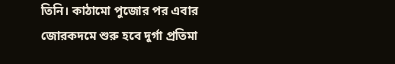তিনি। কাঠামো পুজোর পর এবার জোরকদমে শুরু হবে দুর্গা প্রতিমা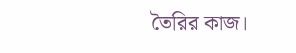তৈরির কাজ।